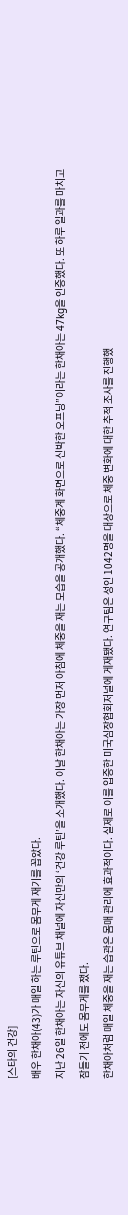[스타의 건강]
배우 한채아(43)가 매일 하는 루틴으로 몸무게 재기를 꼽았다.
지난 26일 한채아는 자신의 유튜브 채널에 자신만의 ‘건강 루틴’을 소개했다. 이날 한채아는 가장 먼저 아침에 체중을 재는 모습을 공개했다. “체중계 화면으로 신박한 오프닝”이라는 한채아는 47kg을 인증했다. 또 하루 일과를 마치고 잠들기 전에도 몸무게를 쟀다.
한채아처럼 매일 체중을 재는 습관은 몸매 관리에 효과적이다. 실제로 이를 입증한 미국심장협회저널에 게재됐다. 연구팀은 성인 1042명을 대상으로 체중 변화에 대한 추적 조사를 진행했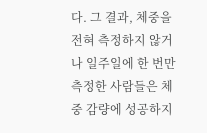다. 그 결과, 체중을 전혀 측정하지 않거나 일주일에 한 번만 측정한 사람들은 체중 감량에 성공하지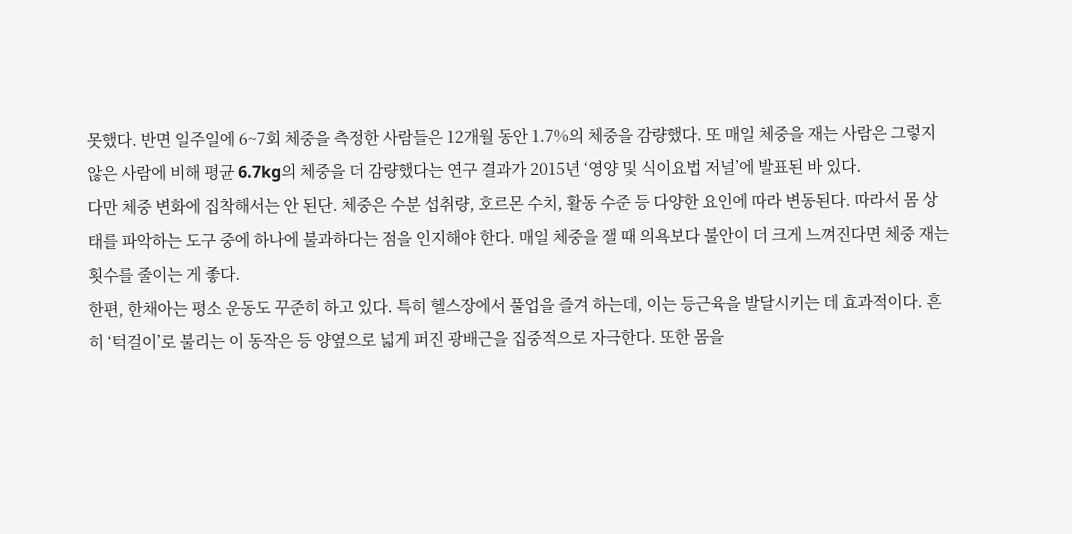못했다. 반면 일주일에 6~7회 체중을 측정한 사람들은 12개월 동안 1.7%의 체중을 감량했다. 또 매일 체중을 재는 사람은 그렇지 않은 사람에 비해 평균 6.7kg의 체중을 더 감량했다는 연구 결과가 2015년 ‘영양 및 식이요법 저널’에 발표된 바 있다.
다만 체중 변화에 집착해서는 안 된단. 체중은 수분 섭취량, 호르몬 수치, 활동 수준 등 다양한 요인에 따라 변동된다. 따라서 몸 상태를 파악하는 도구 중에 하나에 불과하다는 점을 인지해야 한다. 매일 체중을 잴 때 의욕보다 불안이 더 크게 느껴진다면 체중 재는 횟수를 줄이는 게 좋다.
한편, 한채아는 평소 운동도 꾸준히 하고 있다. 특히 헬스장에서 풀업을 즐겨 하는데, 이는 등근육을 발달시키는 데 효과적이다. 흔히 ‘턱걸이’로 불리는 이 동작은 등 양옆으로 넓게 퍼진 광배근을 집중적으로 자극한다. 또한 몸을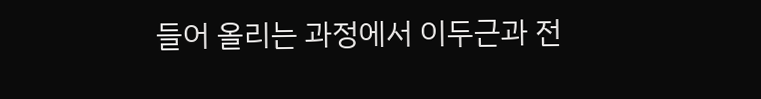들어 올리는 과정에서 이두근과 전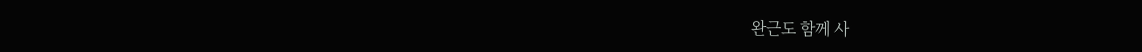완근도 함께 사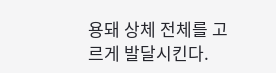용돼 상체 전체를 고르게 발달시킨다.